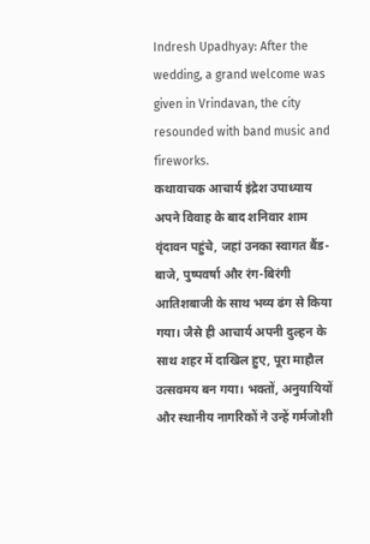Indresh Upadhyay: After the wedding, a grand welcome was given in Vrindavan, the city resounded with band music and fireworks.
कथावाचक आचार्य इंद्रेश उपाध्याय अपने विवाह के बाद शनिवार शाम वृंदावन पहुंचे, जहां उनका स्वागत बैंड-बाजे, पुष्पवर्षा और रंग-बिरंगी आतिशबाजी के साथ भव्य ढंग से किया गया। जैसे ही आचार्य अपनी दुल्हन के साथ शहर में दाखिल हुए, पूरा माहौल उत्सवमय बन गया। भक्तों, अनुयायियों और स्थानीय नागरिकों ने उन्हें गर्मजोशी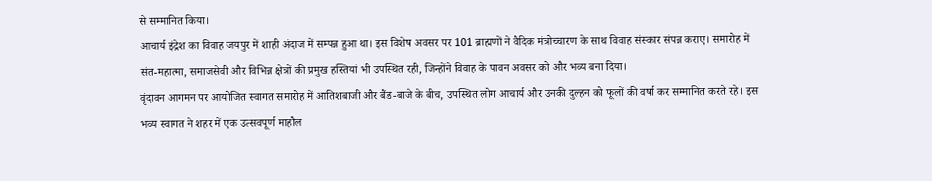से सम्मानित किया।
आचार्य इंद्रेश का विवाह जयपुर में शाही अंदाज में सम्पन्न हुआ था। इस विशेष अवसर पर 101 ब्राह्मणों ने वैदिक मंत्रोच्चारण के साथ विवाह संस्कार संपन्न कराए। समारोह में संत-महात्मा, समाजसेवी और विभिन्न क्षेत्रों की प्रमुख हस्तियां भी उपस्थित रही, जिन्होंने विवाह के पावन अवसर को और भव्य बना दिया।
वृंदावन आगमन पर आयोजित स्वागत समारोह में आतिशबाजी और बैंड-बाजे के बीच, उपस्थित लोग आचार्य और उनकी दुल्हन को फूलों की वर्षा कर सम्मानित करते रहे। इस भव्य स्वागत ने शहर में एक उत्सवपूर्ण माहौल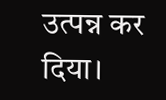उत्पन्न कर दिया।